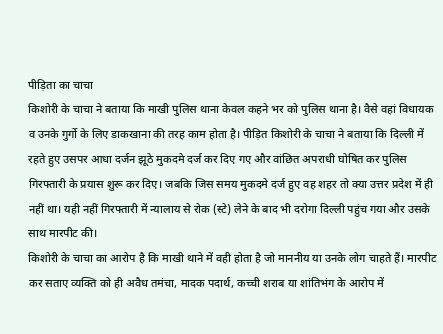पीड़िता का चाचा
किशोरी के चाचा ने बताया कि माखी पुलिस थाना केवल कहने भर को पुलिस थाना है। वैसे वहां विधायक व उनके गुर्गो के लिए डाकखाना की तरह काम होता है। पीड़ित किशोरी के चाचा ने बताया कि दिल्ली में रहते हुए उसपर आधा दर्जन झूठे मुकदमे दर्ज कर दिए गए और वांछित अपराधी घोषित कर पुलिस गिरफ्तारी के प्रयास शुरू कर दिए। जबकि जिस समय मुकदमे दर्ज हुए वह शहर तो क्या उत्तर प्रदेश में ही नहीं था। यही नहीं गिरफ्तारी में न्यालाय से रोक (स्टे) लेने के बाद भी दरोगा दिल्ली पहुंच गया और उसके साथ मारपीट की।
किशोरी के चाचा का आरोप है कि माखी थाने में वही होता है जो माननीय या उनके लोग चाहते हैं। मारपीट कर सताए व्यक्ति को ही अवैध तमंचा, मादक पदार्थ, कच्ची शराब या शांतिभंग के आरोप में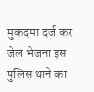मुकदमा दर्ज कर जेल भेजना इस पुलिस थाने का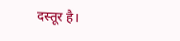दस्तूर है।